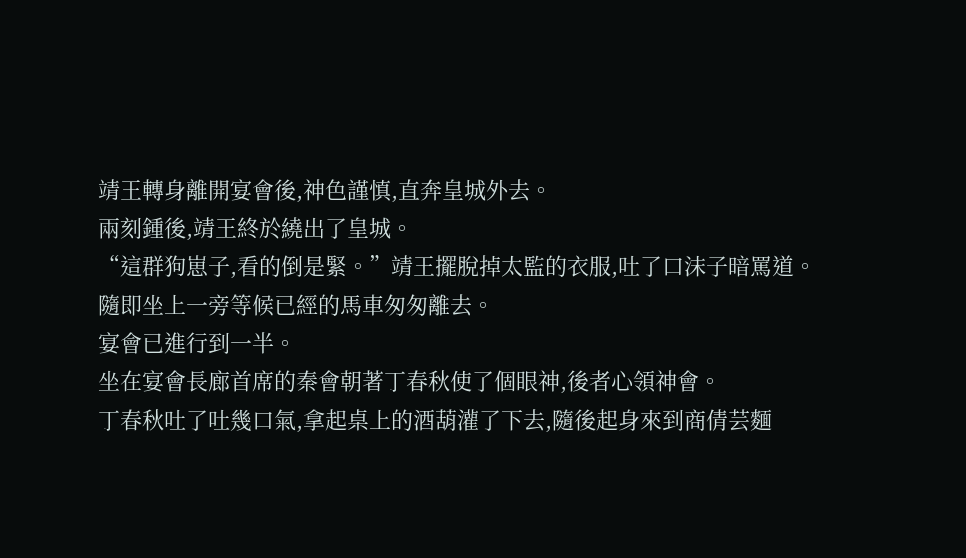靖王轉身離開宴會後,神色謹慎,直奔皇城外去。
兩刻鍾後,靖王終於繞出了皇城。
“這群狗崽子,看的倒是緊。”靖王擺脫掉太監的衣服,吐了口沫子暗罵道。
隨即坐上一旁等候已經的馬車匆匆離去。
宴會已進行到一半。
坐在宴會長廊首席的秦會朝著丁春秋使了個眼神,後者心領神會。
丁春秋吐了吐幾口氣,拿起桌上的酒葫灌了下去,隨後起身來到商倩芸麵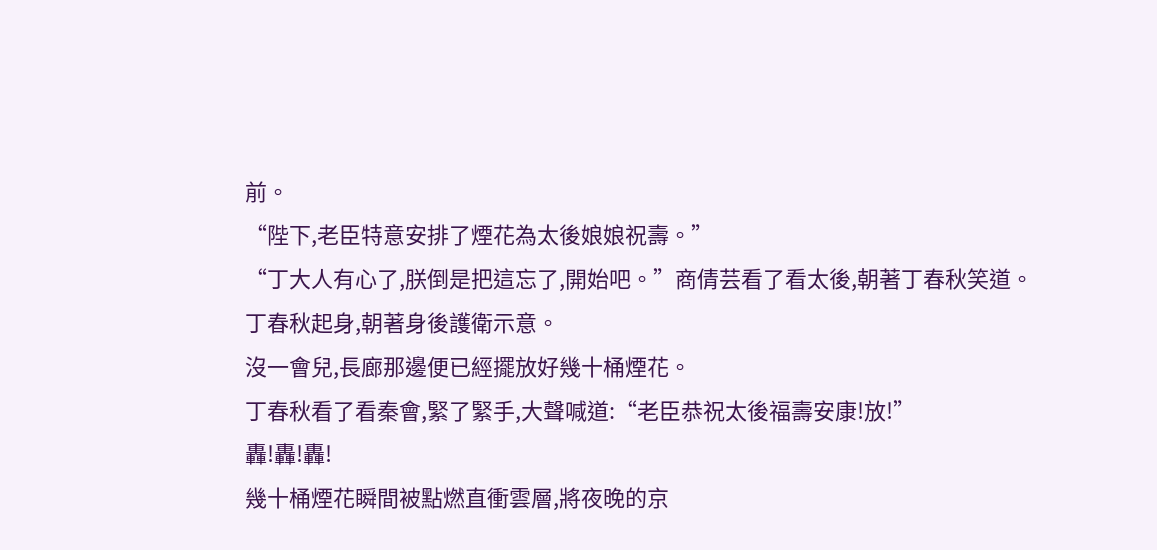前。
“陛下,老臣特意安排了煙花為太後娘娘祝壽。”
“丁大人有心了,朕倒是把這忘了,開始吧。”商倩芸看了看太後,朝著丁春秋笑道。
丁春秋起身,朝著身後護衛示意。
沒一會兒,長廊那邊便已經擺放好幾十桶煙花。
丁春秋看了看秦會,緊了緊手,大聲喊道:“老臣恭祝太後福壽安康!放!”
轟!轟!轟!
幾十桶煙花瞬間被點燃直衝雲層,將夜晚的京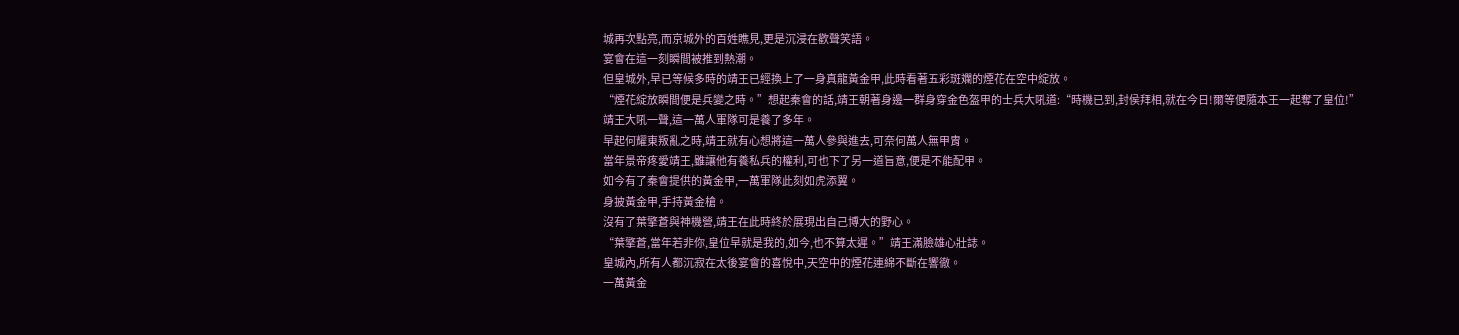城再次點亮,而京城外的百姓瞧見,更是沉浸在歡聲笑語。
宴會在這一刻瞬間被推到熱潮。
但皇城外,早已等候多時的靖王已經換上了一身真龍黃金甲,此時看著五彩斑斕的煙花在空中綻放。
“煙花綻放瞬間便是兵變之時。”想起秦會的話,靖王朝著身邊一群身穿金色盔甲的士兵大吼道:“時機已到,封侯拜相,就在今日!爾等便隨本王一起奪了皇位!”
靖王大吼一聲,這一萬人軍隊可是養了多年。
早起何耀東叛亂之時,靖王就有心想將這一萬人參與進去,可奈何萬人無甲胄。
當年景帝疼愛靖王,雖讓他有養私兵的權利,可也下了另一道旨意,便是不能配甲。
如今有了秦會提供的黃金甲,一萬軍隊此刻如虎添翼。
身披黃金甲,手持黃金槍。
沒有了葉擎蒼與神機營,靖王在此時終於展現出自己博大的野心。
“葉擎蒼,當年若非你,皇位早就是我的,如今,也不算太遲。”靖王滿臉雄心壯誌。
皇城內,所有人都沉寂在太後宴會的喜悅中,天空中的煙花連綿不斷在響徹。
一萬黃金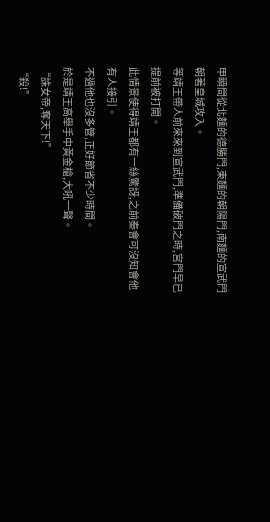甲瞬間從北麵的德勝門,東麵的朝陽門,南麵的宣武門朝著皇城攻入。
等靖王帶人前來來到宣武門,準備破門之時,宮門早已提前被打開。
此情景使得靖王都有一絲驚訝,之前秦會可沒知會他有人接引。
不過他也沒多管,正好節省不少時間。
於是靖王高舉手中黃金槍,大吼一聲。
“誅女帝,奪天下!”
“殺!”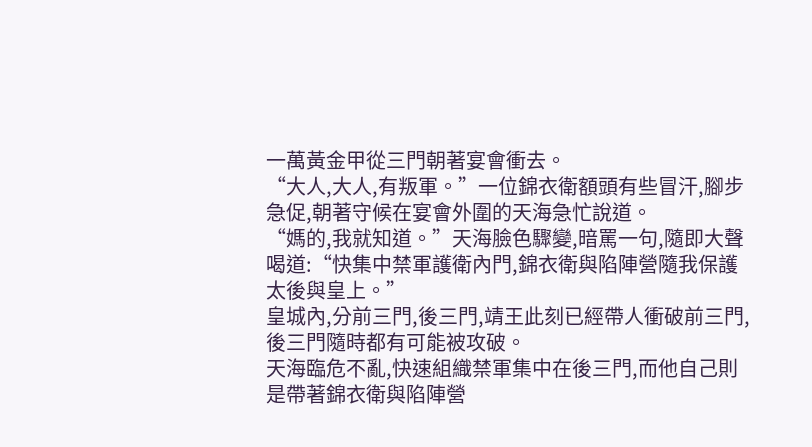一萬黃金甲從三門朝著宴會衝去。
“大人,大人,有叛軍。”一位錦衣衛額頭有些冒汗,腳步急促,朝著守候在宴會外圍的天海急忙說道。
“媽的,我就知道。”天海臉色驟變,暗罵一句,隨即大聲喝道:“快集中禁軍護衛內門,錦衣衛與陷陣營隨我保護太後與皇上。”
皇城內,分前三門,後三門,靖王此刻已經帶人衝破前三門,後三門隨時都有可能被攻破。
天海臨危不亂,快速組織禁軍集中在後三門,而他自己則是帶著錦衣衛與陷陣營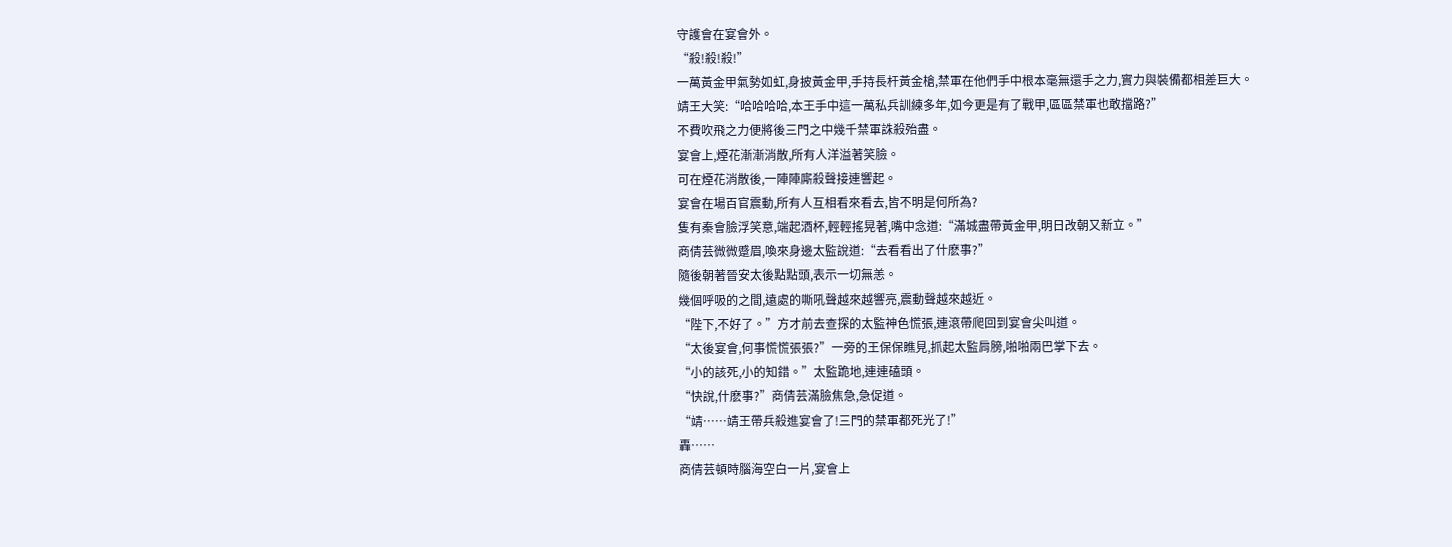守護會在宴會外。
“殺!殺!殺!”
一萬黃金甲氣勢如虹,身披黃金甲,手持長杆黃金槍,禁軍在他們手中根本毫無還手之力,實力與裝備都相差巨大。
靖王大笑:“哈哈哈哈,本王手中這一萬私兵訓練多年,如今更是有了戰甲,區區禁軍也敢擋路?”
不費吹飛之力便將後三門之中幾千禁軍誅殺殆盡。
宴會上,煙花漸漸消散,所有人洋溢著笑臉。
可在煙花消散後,一陣陣廝殺聲接連響起。
宴會在場百官震動,所有人互相看來看去,皆不明是何所為?
隻有秦會臉浮笑意,端起酒杯,輕輕搖晃著,嘴中念道:“滿城盡帶黃金甲,明日改朝又新立。”
商倩芸微微蹙眉,喚來身邊太監說道:“去看看出了什麽事?”
隨後朝著晉安太後點點頭,表示一切無恙。
幾個呼吸的之間,遠處的嘶吼聲越來越響亮,震動聲越來越近。
“陛下,不好了。”方才前去查探的太監神色慌張,連滾帶爬回到宴會尖叫道。
“太後宴會,何事慌慌張張?”一旁的王保保瞧見,抓起太監肩膀,啪啪兩巴掌下去。
“小的該死,小的知錯。”太監跪地,連連磕頭。
“快說,什麽事?”商倩芸滿臉焦急,急促道。
“靖……靖王帶兵殺進宴會了!三門的禁軍都死光了!”
轟……
商倩芸頓時腦海空白一片,宴會上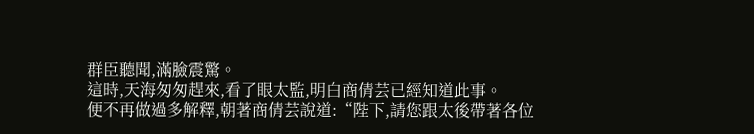群臣聽聞,滿臉震驚。
這時,天海匆匆趕來,看了眼太監,明白商倩芸已經知道此事。
便不再做過多解釋,朝著商倩芸說道:“陛下,請您跟太後帶著各位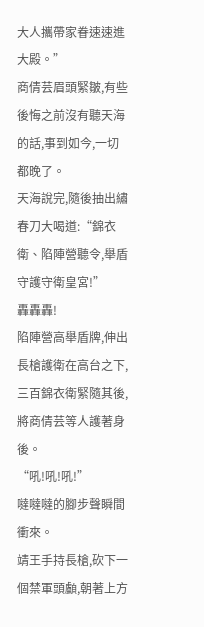大人攜帶家眷速速進大殿。”
商倩芸眉頭緊皺,有些後悔之前沒有聽天海的話,事到如今,一切都晚了。
天海說完,隨後抽出繡春刀大喝道:“錦衣衛、陷陣營聽令,舉盾守護守衛皇宮!”
轟轟轟!
陷陣營高舉盾牌,伸出長槍護衛在高台之下,三百錦衣衛緊隨其後,將商倩芸等人護著身後。
“吼!吼!吼!”
噠噠噠的腳步聲瞬間衝來。
靖王手持長槍,砍下一個禁軍頭顱,朝著上方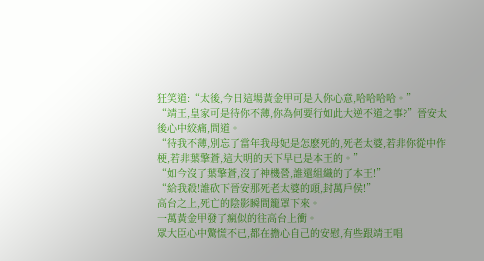狂笑道:“太後,今日這場黃金甲可是入你心意,哈哈哈哈。”
“靖王,皇家可是待你不薄,你為何要行如此大逆不道之事?”晉安太後心中絞痛,問道。
“待我不薄,別忘了當年我母妃是怎麽死的,死老太婆,若非你從中作梗,若非葉擎蒼,這大明的天下早已是本王的。”
“如今沒了葉擎蒼,沒了神機營,誰還組織的了本王!”
“給我殺!誰砍下晉安那死老太婆的頭,封萬戶侯!”
高台之上,死亡的陰影瞬間籠罩下來。
一萬黃金甲發了瘋似的往高台上衝。
眾大臣心中驚慌不已,都在擔心自己的安慰,有些跟靖王唱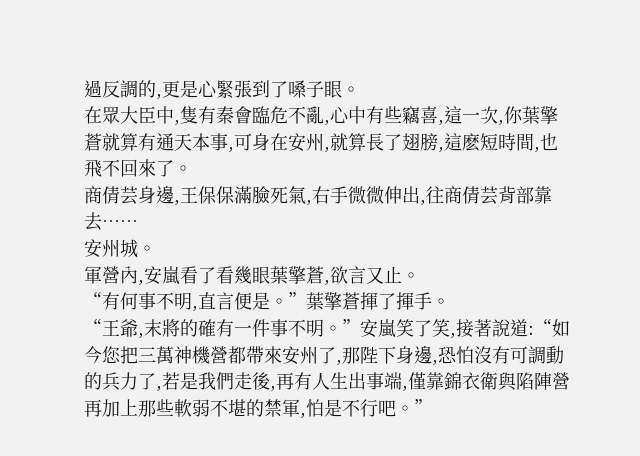過反調的,更是心緊張到了嗓子眼。
在眾大臣中,隻有秦會臨危不亂,心中有些竊喜,這一次,你葉擎蒼就算有通天本事,可身在安州,就算長了翅膀,這麽短時間,也飛不回來了。
商倩芸身邊,王保保滿臉死氣,右手微微伸出,往商倩芸背部靠去……
安州城。
軍營內,安嵐看了看幾眼葉擎蒼,欲言又止。
“有何事不明,直言便是。”葉擎蒼揮了揮手。
“王爺,末將的確有一件事不明。”安嵐笑了笑,接著說道:“如今您把三萬神機營都帶來安州了,那陛下身邊,恐怕沒有可調動的兵力了,若是我們走後,再有人生出事端,僅靠錦衣衛與陷陣營再加上那些軟弱不堪的禁軍,怕是不行吧。”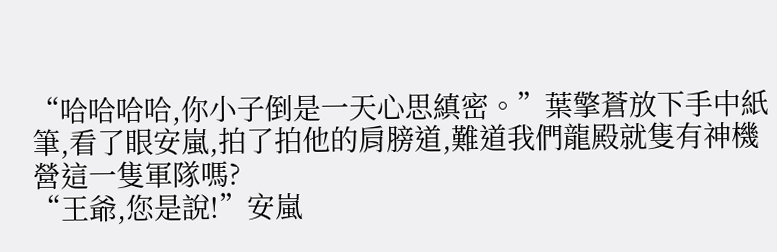“哈哈哈哈,你小子倒是一天心思縝密。”葉擎蒼放下手中紙筆,看了眼安嵐,拍了拍他的肩膀道,難道我們龍殿就隻有神機營這一隻軍隊嗎?
“王爺,您是說!”安嵐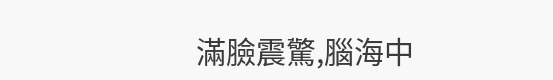滿臉震驚,腦海中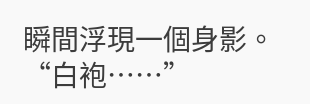瞬間浮現一個身影。
“白袍……”